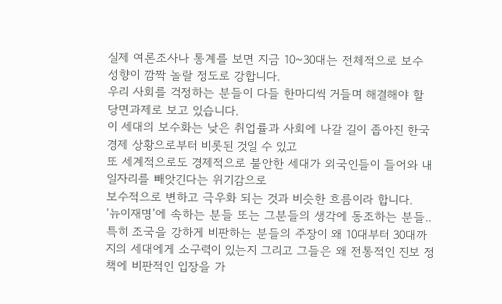실제 여론조사나 통계를 보면 지금 10~30대는 전체적으로 보수 성향이 깜짝 놀랄 정도로 강합니다.
우리 사회를 걱정하는 분들이 다들 한마디씩 거들며 해결해야 할 당면과제로 보고 있습니다.
이 세대의 보수화는 낮은 취업률과 사회에 나갈 길이 좁아진 한국 경제 상황으로부터 비롯된 것일 수 있고
또 세계적으로도 경제적으로 불안한 세대가 외국인들이 들어와 내 일자리를 빼앗긴다는 위기감으로
보수적으로 변하고 극우화 되는 것과 비슷한 흐름이라 합니다.
‘뉴이재명’에 속하는 분들 또는 그분들의 생각에 동조하는 분들..
특히 조국을 강하게 비판하는 분들의 주장이 왜 10대부터 30대까지의 세대에게 소구력이 있는지 그리고 그들은 왜 전통적인 진보 정책에 비판적인 입장을 가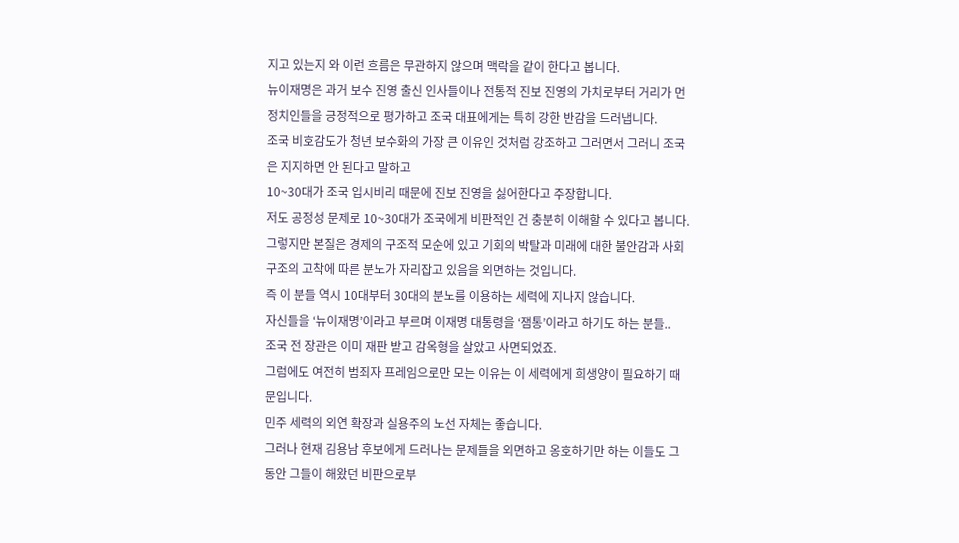지고 있는지 와 이런 흐름은 무관하지 않으며 맥락을 같이 한다고 봅니다.
뉴이재명은 과거 보수 진영 출신 인사들이나 전통적 진보 진영의 가치로부터 거리가 먼 정치인들을 긍정적으로 평가하고 조국 대표에게는 특히 강한 반감을 드러냅니다.
조국 비호감도가 청년 보수화의 가장 큰 이유인 것처럼 강조하고 그러면서 그러니 조국은 지지하면 안 된다고 말하고
10~30대가 조국 입시비리 때문에 진보 진영을 싫어한다고 주장합니다.
저도 공정성 문제로 10~30대가 조국에게 비판적인 건 충분히 이해할 수 있다고 봅니다.
그렇지만 본질은 경제의 구조적 모순에 있고 기회의 박탈과 미래에 대한 불안감과 사회 구조의 고착에 따른 분노가 자리잡고 있음을 외면하는 것입니다.
즉 이 분들 역시 10대부터 30대의 분노를 이용하는 세력에 지나지 않습니다.
자신들을 ‘뉴이재명’이라고 부르며 이재명 대통령을 ‘잼통’이라고 하기도 하는 분들..
조국 전 장관은 이미 재판 받고 감옥형을 살았고 사면되었죠.
그럼에도 여전히 범죄자 프레임으로만 모는 이유는 이 세력에게 희생양이 필요하기 때문입니다.
민주 세력의 외연 확장과 실용주의 노선 자체는 좋습니다.
그러나 현재 김용남 후보에게 드러나는 문제들을 외면하고 옹호하기만 하는 이들도 그동안 그들이 해왔던 비판으로부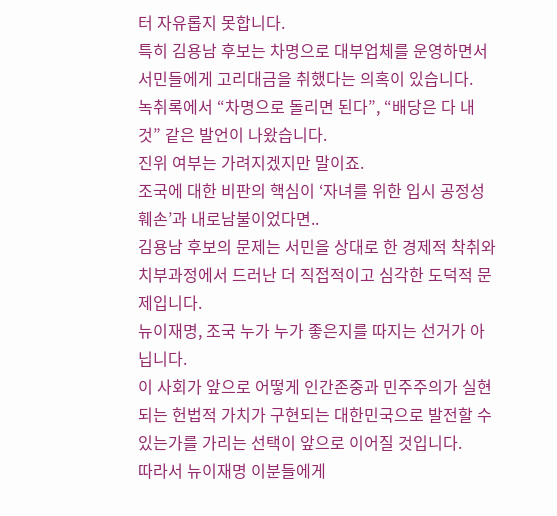터 자유롭지 못합니다.
특히 김용남 후보는 차명으로 대부업체를 운영하면서 서민들에게 고리대금을 취했다는 의혹이 있습니다.
녹취록에서 “차명으로 돌리면 된다”, “배당은 다 내 것” 같은 발언이 나왔습니다.
진위 여부는 가려지겠지만 말이죠.
조국에 대한 비판의 핵심이 ‘자녀를 위한 입시 공정성 훼손’과 내로남불이었다면..
김용남 후보의 문제는 서민을 상대로 한 경제적 착취와 치부과정에서 드러난 더 직접적이고 심각한 도덕적 문제입니다.
뉴이재명, 조국 누가 누가 좋은지를 따지는 선거가 아닙니다.
이 사회가 앞으로 어떻게 인간존중과 민주주의가 실현되는 헌법적 가치가 구현되는 대한민국으로 발전할 수 있는가를 가리는 선택이 앞으로 이어질 것입니다.
따라서 뉴이재명 이분들에게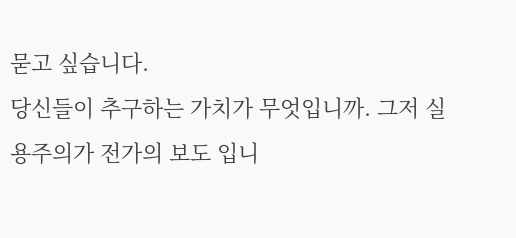묻고 싶습니다.
당신들이 추구하는 가치가 무엇입니까. 그저 실용주의가 전가의 보도 입니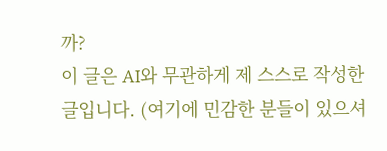까?
이 글은 AI와 무관하게 제 스스로 작성한 글입니다. (여기에 민감한 분들이 있으셔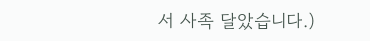서 사족 달았습니다.)